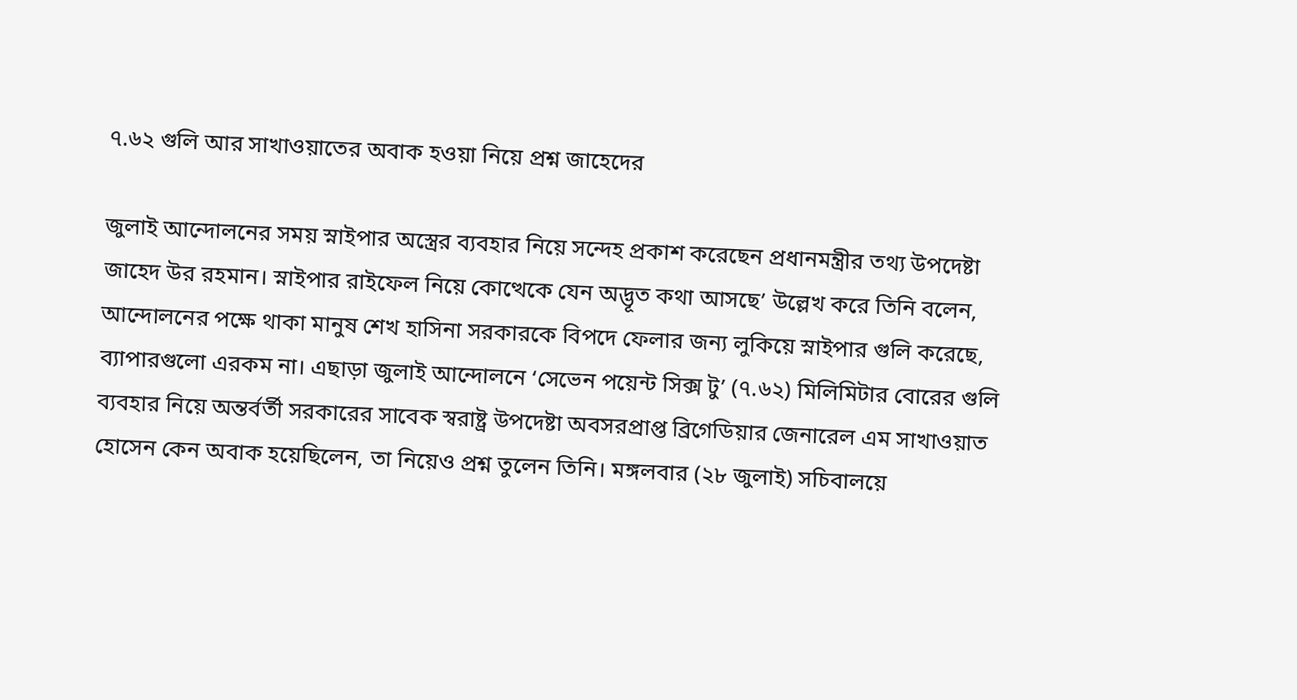৭.৬২ গুলি আর সাখাওয়াতের অবাক হওয়া নিয়ে প্রশ্ন জাহেদের

জুলাই আন্দোলনের সময় স্নাইপার অস্ত্রের ব্যবহার নিয়ে সন্দেহ প্রকাশ করেছেন প্রধানমন্ত্রীর তথ্য উপদেষ্টা জাহেদ উর রহমান। স্নাইপার রাইফেল নিয়ে কোত্থেকে যেন অদ্ভূত কথা আসছে’ উল্লেখ করে তিনি বলেন, আন্দোলনের পক্ষে থাকা মানুষ শেখ হাসিনা সরকারকে বিপদে ফেলার জন্য লুকিয়ে স্নাইপার গুলি করেছে, ব্যাপারগুলো এরকম না। এছাড়া জুলাই আন্দোলনে ‘সেভেন পয়েন্ট সিক্স টু’ (৭.৬২) মিলিমিটার বোরের গুলি ব্যবহার নিয়ে অন্তর্বর্তী সরকারের সাবেক স্বরাষ্ট্র উপদেষ্টা অবসরপ্রাপ্ত ব্রিগেডিয়ার জেনারেল এম সাখাওয়াত হোসেন কেন অবাক হয়েছিলেন, তা নিয়েও প্রশ্ন তুলেন তিনি। মঙ্গলবার (২৮ জুলাই) সচিবালয়ে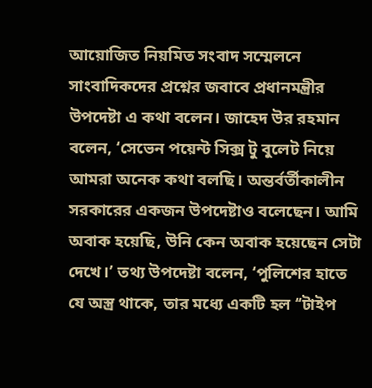আয়োজিত নিয়মিত সংবাদ সম্মেলনে সাংবাদিকদের প্রশ্নের জবাবে প্রধানমন্ত্রীর উপদেষ্টা এ কথা বলেন। জাহেদ উর রহমান বলেন, ‘সেভেন পয়েন্ট সিক্স টু বুলেট নিয়ে আমরা অনেক কথা বলছি। অন্তর্বর্তীকালীন সরকারের একজন উপদেষ্টাও বলেছেন। আমি অবাক হয়েছি, উনি কেন অবাক হয়েছেন সেটা দেখে।’ তথ্য উপদেষ্টা বলেন, ‘পুলিশের হাতে যে অস্ত্র থাকে, তার মধ্যে একটি হল ‘‘টাইপ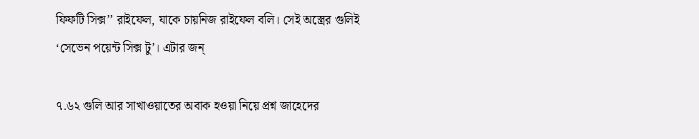ফিফটি সিক্স’’ রাইফেল, যাকে চায়নিজ রাইফেল বলি। সেই অস্ত্রের গুলিই ‘সেভেন পয়েন্ট সিক্স টু’। এটার জন্

৭.৬২ গুলি আর সাখাওয়াতের অবাক হওয়া নিয়ে প্রশ্ন জাহেদের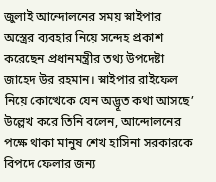জুলাই আন্দোলনের সময় স্নাইপার অস্ত্রের ব্যবহার নিয়ে সন্দেহ প্রকাশ করেছেন প্রধানমন্ত্রীর তথ্য উপদেষ্টা জাহেদ উর রহমান। স্নাইপার রাইফেল নিয়ে কোত্থেকে যেন অদ্ভূত কথা আসছে’ উল্লেখ করে তিনি বলেন, আন্দোলনের পক্ষে থাকা মানুষ শেখ হাসিনা সরকারকে বিপদে ফেলার জন্য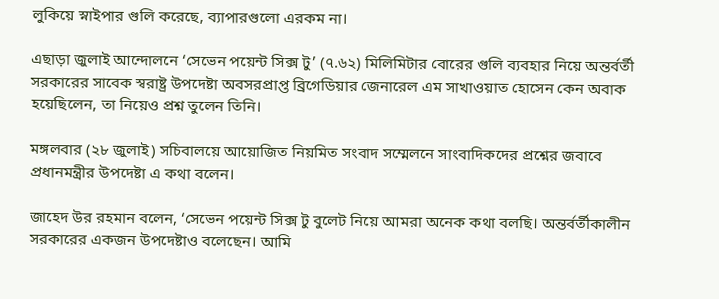লুকিয়ে স্নাইপার গুলি করেছে, ব্যাপারগুলো এরকম না।

এছাড়া জুলাই আন্দোলনে ‘সেভেন পয়েন্ট সিক্স টু’ (৭.৬২) মিলিমিটার বোরের গুলি ব্যবহার নিয়ে অন্তর্বর্তী সরকারের সাবেক স্বরাষ্ট্র উপদেষ্টা অবসরপ্রাপ্ত ব্রিগেডিয়ার জেনারেল এম সাখাওয়াত হোসেন কেন অবাক হয়েছিলেন, তা নিয়েও প্রশ্ন তুলেন তিনি।

মঙ্গলবার (২৮ জুলাই) সচিবালয়ে আয়োজিত নিয়মিত সংবাদ সম্মেলনে সাংবাদিকদের প্রশ্নের জবাবে প্রধানমন্ত্রীর উপদেষ্টা এ কথা বলেন।

জাহেদ উর রহমান বলেন, ‘সেভেন পয়েন্ট সিক্স টু বুলেট নিয়ে আমরা অনেক কথা বলছি। অন্তর্বর্তীকালীন সরকারের একজন উপদেষ্টাও বলেছেন। আমি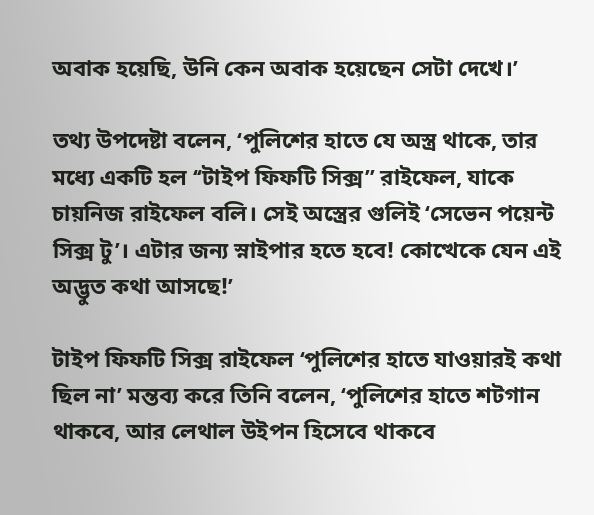অবাক হয়েছি, উনি কেন অবাক হয়েছেন সেটা দেখে।’

তথ্য উপদেষ্টা বলেন, ‘পুলিশের হাতে যে অস্ত্র থাকে, তার মধ্যে একটি হল ‘‘টাইপ ফিফটি সিক্স’’ রাইফেল, যাকে চায়নিজ রাইফেল বলি। সেই অস্ত্রের গুলিই ‘সেভেন পয়েন্ট সিক্স টু’। এটার জন্য স্নাইপার হতে হবে! কোত্থেকে যেন এই অদ্ভুত কথা আসছে!’

টাইপ ফিফটি সিক্স রাইফেল ‘পুলিশের হাতে যাওয়ারই কথা ছিল না’ মন্তব্য করে তিনি বলেন, ‘পুলিশের হাতে শটগান থাকবে, আর লেথাল উইপন হিসেবে থাকবে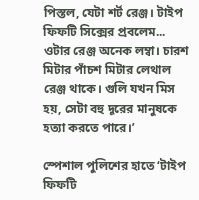পিস্তল, যেটা শর্ট রেঞ্জ। টাইপ ফিফটি সিক্সের প্রবলেম... ওটার রেঞ্জ অনেক লম্বা। চারশ মিটার পাঁচশ মিটার লেথাল রেঞ্জ থাকে। গুলি যখন মিস হয়, সেটা বহু দূরের মানুষকে হত্যা করতে পারে।’

স্পেশাল পুলিশের হাতে ‘টাইপ ফিফটি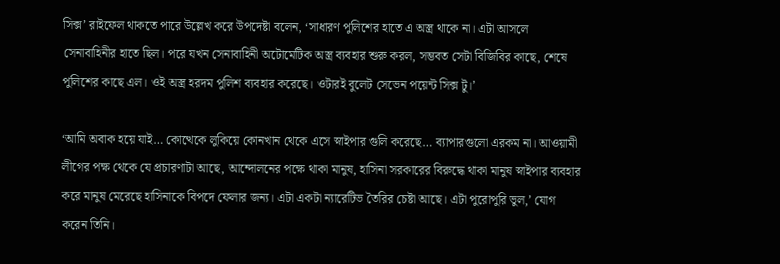সিক্স’ রাইফেল থাকতে পারে উল্লেখ করে উপদেষ্টা বলেন, ‘সাধারণ পুলিশের হাতে এ অস্ত্র থাকে না। এটা আসলে সেনাবাহিনীর হাতে ছিল। পরে যখন সেনাবাহিনী অটোমেটিক অস্ত্র ব্যবহার শুরু করল, সম্ভবত সেটা বিজিবির কাছে, শেষে পুলিশের কাছে এল। ওই অস্ত্র হরদম পুলিশ ব্যবহার করেছে। ওটারই বুলেট সেভেন পয়েন্ট সিক্স টু।’

‘আমি অবাক হয়ে যাই… কোত্থেকে লুকিয়ে কোনখান থেকে এসে স্নাইপার গুলি করেছে… ব্যাপারগুলো এরকম না। আওয়ামী লীগের পক্ষ থেকে যে প্রচারণাটা আছে, আন্দোলনের পক্ষে থাকা মানুষ, হাসিনা সরকারের বিরুদ্ধে থাকা মানুষ স্নাইপার ব্যবহার করে মানুষ মেরেছে হাসিনাকে বিপদে ফেলার জন্য। এটা একটা ন্যারেটিভ তৈরির চেষ্টা আছে। এটা পুরোপুরি ভুল,’ যোগ করেন তিনি।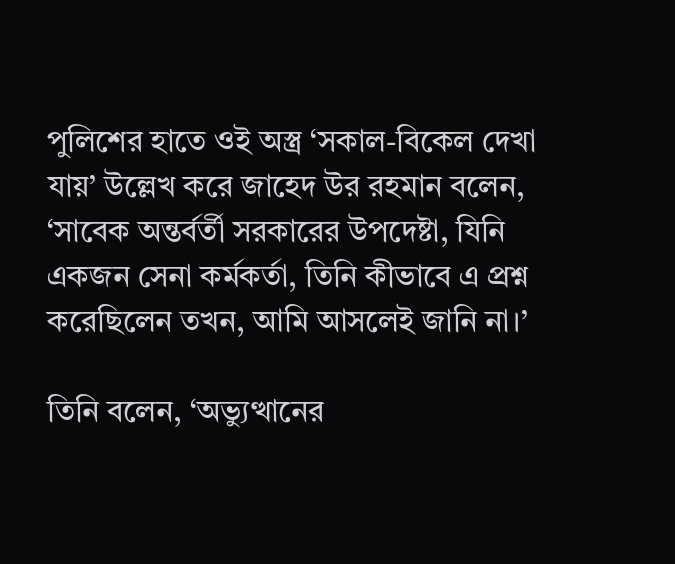পুলিশের হাতে ওই অস্ত্র ‘সকাল-বিকেল দেখা যায়’ উল্লেখ করে জাহেদ উর রহমান বলেন, ‘সাবেক অন্তর্বর্তী সরকারের উপদেষ্টা, যিনি একজন সেনা কর্মকর্তা, তিনি কীভাবে এ প্রশ্ন করেছিলেন তখন, আমি আসলেই জানি না।’

তিনি বলেন, ‘অভ্যুত্থানের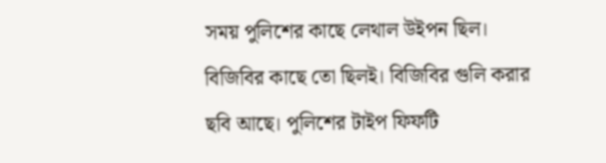সময় পুলিশের কাছে লেথাল উইপন ছিল। বিজিবির কাছে তো ছিলই। বিজিবির গুলি করার ছবি আছে। পুলিশের টাইপ ফিফটি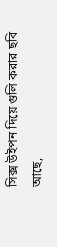সিক্স উইপন দিয়ে গুলি করার ছবি আছে,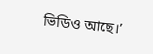ভিডিও আছে।’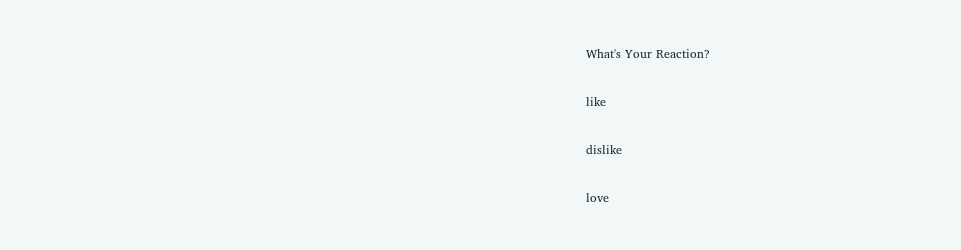What's Your Reaction?

like

dislike

love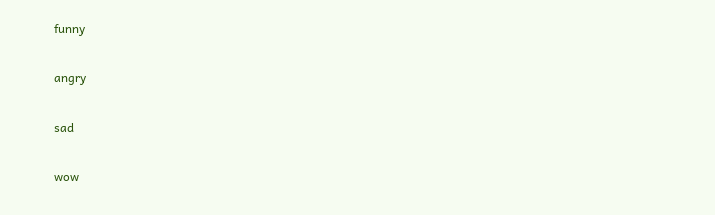funny

angry

sad

wow